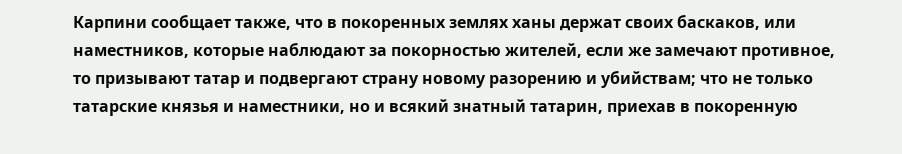Карпини сообщает также, что в покоренных землях ханы держат своих баскаков, или наместников, которые наблюдают за покорностью жителей, если же замечают противное, то призывают татар и подвергают страну новому разорению и убийствам; что не только татарские князья и наместники, но и всякий знатный татарин, приехав в покоренную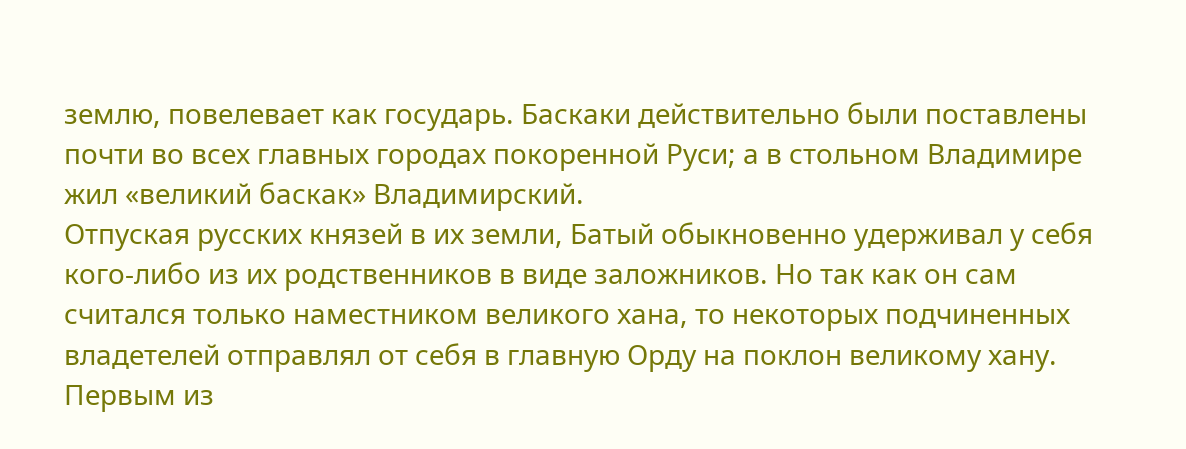землю, повелевает как государь. Баскаки действительно были поставлены почти во всех главных городах покоренной Руси; а в стольном Владимире жил «великий баскак» Владимирский.
Отпуская русских князей в их земли, Батый обыкновенно удерживал у себя кого-либо из их родственников в виде заложников. Но так как он сам считался только наместником великого хана, то некоторых подчиненных владетелей отправлял от себя в главную Орду на поклон великому хану. Первым из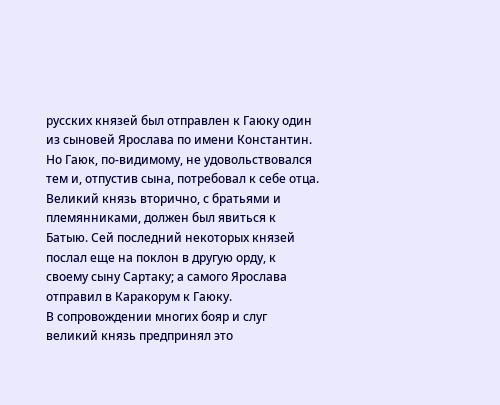русских князей был отправлен к Гаюку один из сыновей Ярослава по имени Константин. Но Гаюк, по-видимому, не удовольствовался тем и, отпустив сына, потребовал к себе отца. Великий князь вторично, с братьями и племянниками, должен был явиться к Батыю. Сей последний некоторых князей послал еще на поклон в другую орду, к своему сыну Сартаку; а самого Ярослава отправил в Каракорум к Гаюку.
В сопровождении многих бояр и слуг великий князь предпринял это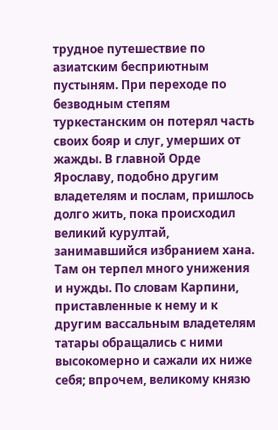трудное путешествие по азиатским бесприютным пустыням. При переходе по безводным степям туркестанским он потерял часть своих бояр и слуг, умерших от жажды. В главной Орде Ярославу, подобно другим владетелям и послам, пришлось долго жить, пока происходил великий курултай, занимавшийся избранием хана. Там он терпел много унижения и нужды. По словам Карпини, приставленные к нему и к другим вассальным владетелям татары обращались с ними высокомерно и сажали их ниже себя; впрочем, великому князю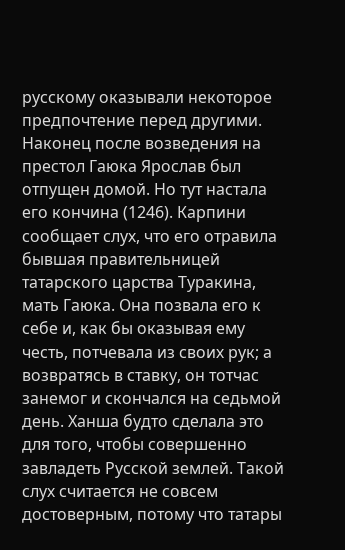русскому оказывали некоторое предпочтение перед другими. Наконец после возведения на престол Гаюка Ярослав был отпущен домой. Но тут настала его кончина (1246). Карпини сообщает слух, что его отравила бывшая правительницей татарского царства Туракина, мать Гаюка. Она позвала его к себе и, как бы оказывая ему честь, потчевала из своих рук; а возвратясь в ставку, он тотчас занемог и скончался на седьмой день. Ханша будто сделала это для того, чтобы совершенно завладеть Русской землей. Такой слух считается не совсем достоверным, потому что татары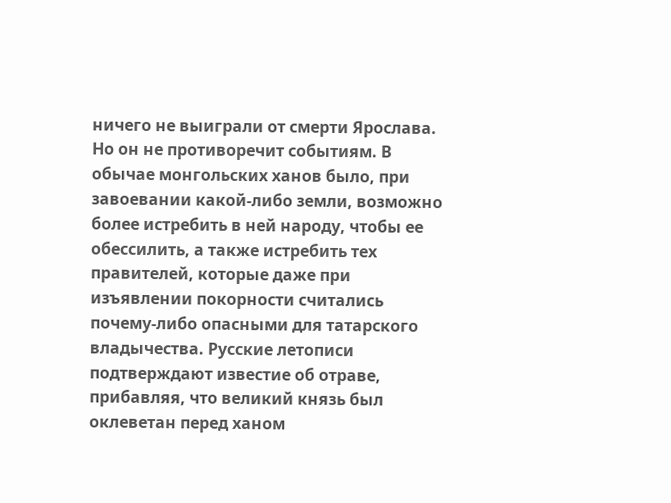ничего не выиграли от смерти Ярослава. Но он не противоречит событиям. В обычае монгольских ханов было, при завоевании какой-либо земли, возможно более истребить в ней народу, чтобы ее обессилить, а также истребить тех правителей, которые даже при изъявлении покорности считались почему-либо опасными для татарского владычества. Русские летописи подтверждают известие об отраве, прибавляя, что великий князь был оклеветан перед ханом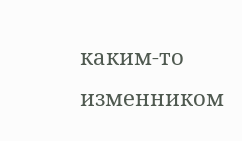каким-то изменником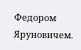Федором Яруновичем.